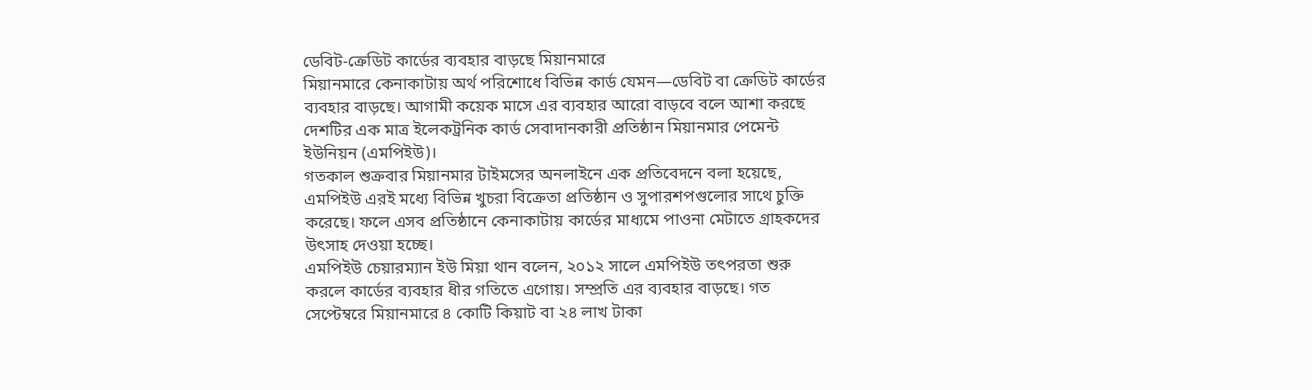ডেবিট-ক্রেডিট কার্ডের ব্যবহার বাড়ছে মিয়ানমারে
মিয়ানমারে কেনাকাটায় অর্থ পরিশোধে বিভিন্ন কার্ড যেমন—ডেবিট বা ক্রেডিট কার্ডের ব্যবহার বাড়ছে। আগামী কয়েক মাসে এর ব্যবহার আরো বাড়বে বলে আশা করছে দেশটির এক মাত্র ইলেকট্রনিক কার্ড সেবাদানকারী প্রতিষ্ঠান মিয়ানমার পেমেন্ট ইউনিয়ন (এমপিইউ)।
গতকাল শুক্রবার মিয়ানমার টাইমসের অনলাইনে এক প্রতিবেদনে বলা হয়েছে, এমপিইউ এরই মধ্যে বিভিন্ন খুচরা বিক্রেতা প্রতিষ্ঠান ও সুপারশপগুলোর সাথে চুক্তি করেছে। ফলে এসব প্রতিষ্ঠানে কেনাকাটায় কার্ডের মাধ্যমে পাওনা মেটাতে গ্রাহকদের উৎসাহ দেওয়া হচ্ছে।
এমপিইউ চেয়ারম্যান ইউ মিয়া থান বলেন, ২০১২ সালে এমপিইউ তৎপরতা শুরু করলে কার্ডের ব্যবহার ধীর গতিতে এগোয়। সম্প্রতি এর ব্যবহার বাড়ছে। গত সেপ্টেম্বরে মিয়ানমারে ৪ কোটি কিয়াট বা ২৪ লাখ টাকা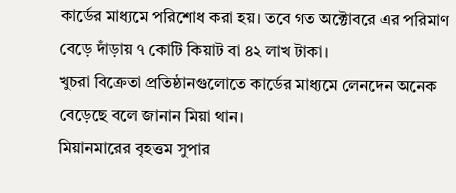কার্ডের মাধ্যমে পরিশোধ করা হয়। তবে গত অক্টোবরে এর পরিমাণ বেড়ে দাঁড়ায় ৭ কোটি কিয়াট বা ৪২ লাখ টাকা।
খুচরা বিক্রেতা প্রতিষ্ঠানগুলোতে কার্ডের মাধ্যমে লেনদেন অনেক বেড়েছে বলে জানান মিয়া থান।
মিয়ানমারের বৃহত্তম সুপার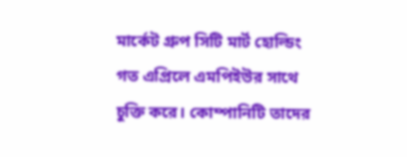মার্কেট গ্রুপ সিটি মার্ট হোল্ডিং গত এপ্রিলে এমপিইউর সাথে চুক্তি করে। কোম্পানিটি তাদের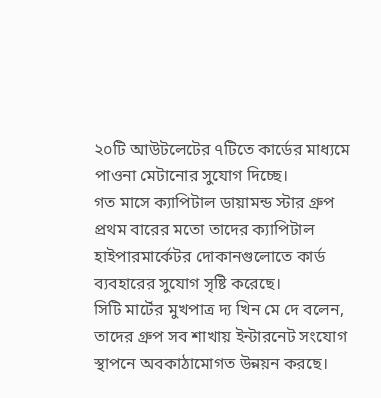২০টি আউটলেটের ৭টিতে কার্ডের মাধ্যমে পাওনা মেটানোর সুযোগ দিচ্ছে।
গত মাসে ক্যাপিটাল ডায়ামন্ড স্টার গ্রুপ প্রথম বারের মতো তাদের ক্যাপিটাল হাইপারমার্কেটর দোকানগুলোতে কার্ড ব্যবহারের সুযোগ সৃষ্টি করেছে।
সিটি মার্টের মুখপাত্র দ্য খিন মে দে বলেন, তাদের গ্রুপ সব শাখায় ইন্টারনেট সংযোগ স্থাপনে অবকাঠামোগত উন্নয়ন করছে।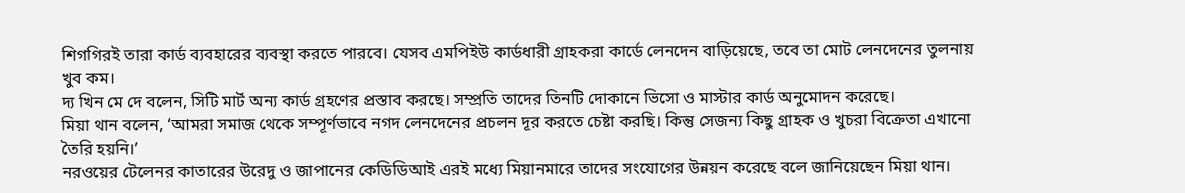শিগগিরই তারা কার্ড ব্যবহারের ব্যবস্থা করতে পারবে। যেসব এমপিইউ কার্ডধারী গ্রাহকরা কার্ডে লেনদেন বাড়িয়েছে, তবে তা মোট লেনদেনের তুলনায় খুব কম।
দ্য খিন মে দে বলেন, সিটি মার্ট অন্য কার্ড গ্রহণের প্রস্তাব করছে। সম্প্রতি তাদের তিনটি দোকানে ভিসো ও মাস্টার কার্ড অনুমোদন করেছে।
মিয়া থান বলেন, ‘আমরা সমাজ থেকে সম্পূর্ণভাবে নগদ লেনদেনের প্রচলন দূর করতে চেষ্টা করছি। কিন্তু সেজন্য কিছু গ্রাহক ও খুচরা বিক্রেতা এখানো তৈরি হয়নি।’
নরওয়ের টেলেনর কাতারের উরেদু ও জাপানের কেডিডিআই এরই মধ্যে মিয়ানমারে তাদের সংযোগের উন্নয়ন করেছে বলে জানিয়েছেন মিয়া থান।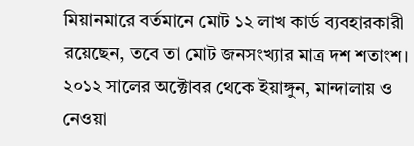মিয়ানমারে বর্তমানে মোট ১২ লাখ কার্ড ব্যবহারকারী রয়েছেন, তবে তা মোট জনসংখ্যার মাত্র দশ শতাংশ।
২০১২ সালের অক্টোবর থেকে ইয়াঙ্গুন, মান্দালায় ও নেওয়া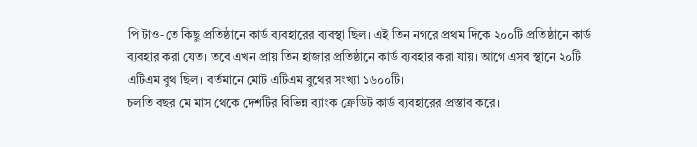পি টাও-তে কিছু প্রতিষ্ঠানে কার্ড ব্যবহারের ব্যবস্থা ছিল। এই তিন নগরে প্রথম দিকে ২০০টি প্রতিষ্ঠানে কার্ড ব্যবহার করা যেত। তবে এখন প্রায় তিন হাজার প্রতিষ্ঠানে কার্ড ব্যবহার করা যায়। আগে এসব স্থানে ২০টি এটিএম বুথ ছিল। বর্তমানে মোট এটিএম বুথের সংখ্যা ১৬০০টি।
চলতি বছর মে মাস থেকে দেশটির বিভিন্ন ব্যাংক ক্রেডিট কার্ড ব্যবহারের প্রস্তাব করে।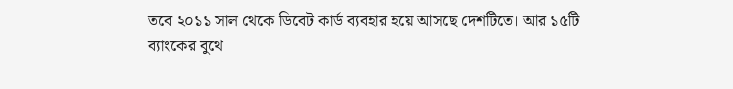তবে ২০১১ সাল থেকে ডিবেট কার্ড ব্যবহার হয়ে আসছে দেশটিতে। আর ১৫টি ব্যাংকের বুথে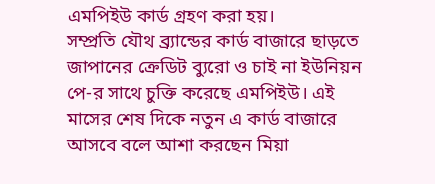এমপিইউ কার্ড গ্রহণ করা হয়।
সম্প্রতি যৌথ ব্র্যান্ডের কার্ড বাজারে ছাড়তে জাপানের ক্রেডিট ব্যুরো ও চাই না ইউনিয়ন পে-র সাথে চুক্তি করেছে এমপিইউ। এই মাসের শেষ দিকে নতুন এ কার্ড বাজারে আসবে বলে আশা করছেন মিয়া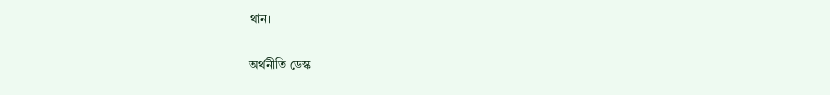থান।

অর্থনীতি ডেস্ক